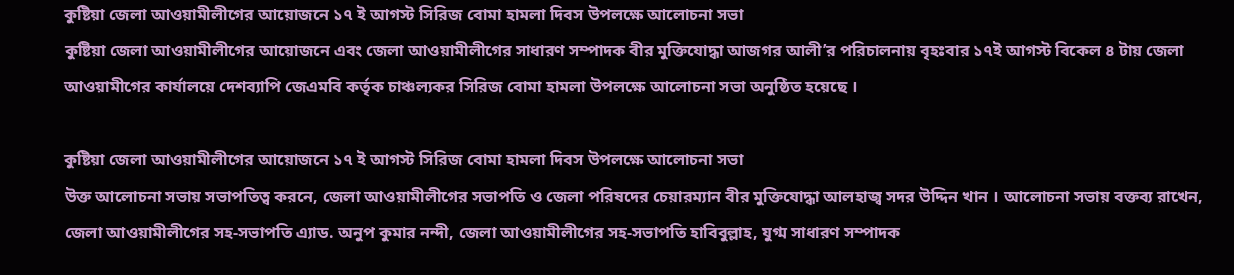কুষ্টিয়া জেলা আওয়ামীলীগের আয়োজনে ১৭ ই আগস্ট সিরিজ বোমা হামলা দিবস উপলক্ষে আলোচনা সভা
কুষ্টিয়া জেলা আওয়ামীলীগের আয়োজনে এবং জেলা আওয়ামীলীগের সাধারণ সম্পাদক বীর মুক্তিযোদ্ধা আজগর আলী’র পরিচালনায় বৃহঃবার ১৭ই আগস্ট বিকেল ৪ টায় জেলা আওয়ামীগের কার্যালয়ে দেশব্যাপি জেএমবি কর্তৃক চাঞ্চল্যকর সিরিজ বোমা হামলা উপলক্ষে আলোচনা সভা অনুষ্ঠিত হয়েছে ।

কুষ্টিয়া জেলা আওয়ামীলীগের আয়োজনে ১৭ ই আগস্ট সিরিজ বোমা হামলা দিবস উপলক্ষে আলোচনা সভা
উক্ত আলোচনা সভায় সভাপতিত্ব করনে, জেলা আওয়ামীলীগের সভাপতি ও জেলা পরিষদের চেয়ারম্যান বীর মুক্তিযোদ্ধা আলহাজ্ব সদর উদ্দিন খান । আলোচনা সভায় বক্তব্য রাখেন, জেলা আওয়ামীলীগের সহ-সভাপতি এ্যাড. অনুপ কুমার নন্দী, জেলা আওয়ামীলীগের সহ-সভাপতি হাবিবুল্লাহ, যুগ্ম সাধারণ সম্পাদক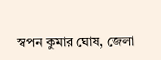স্বপন কুমার ঘোষ, জেলা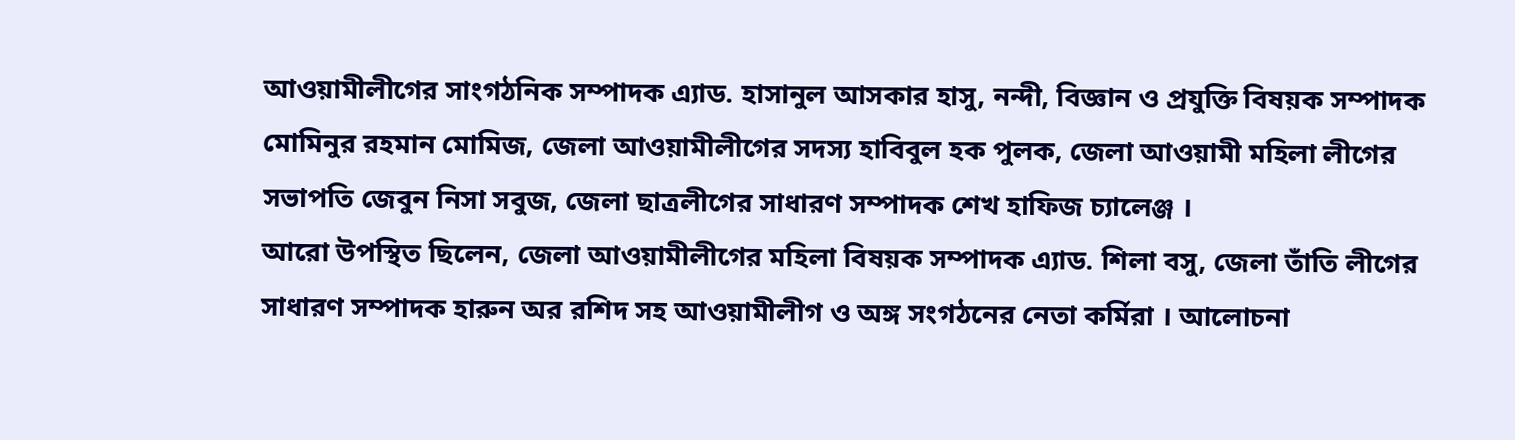আওয়ামীলীগের সাংগঠনিক সম্পাদক এ্যাড. হাসানুল আসকার হাসু, নন্দী, বিজ্ঞান ও প্রযুক্তি বিষয়ক সম্পাদক মোমিনুর রহমান মোমিজ, জেলা আওয়ামীলীগের সদস্য হাবিবুল হক পুলক, জেলা আওয়ামী মহিলা লীগের সভাপতি জেবুন নিসা সবুজ, জেলা ছাত্রলীগের সাধারণ সম্পাদক শেখ হাফিজ চ্যালেঞ্জ ।
আরো উপস্থিত ছিলেন, জেলা আওয়ামীলীগের মহিলা বিষয়ক সম্পাদক এ্যাড. শিলা বসু, জেলা তাঁতি লীগের সাধারণ সম্পাদক হারুন অর রশিদ সহ আওয়ামীলীগ ও অঙ্গ সংগঠনের নেতা কর্মিরা । আলোচনা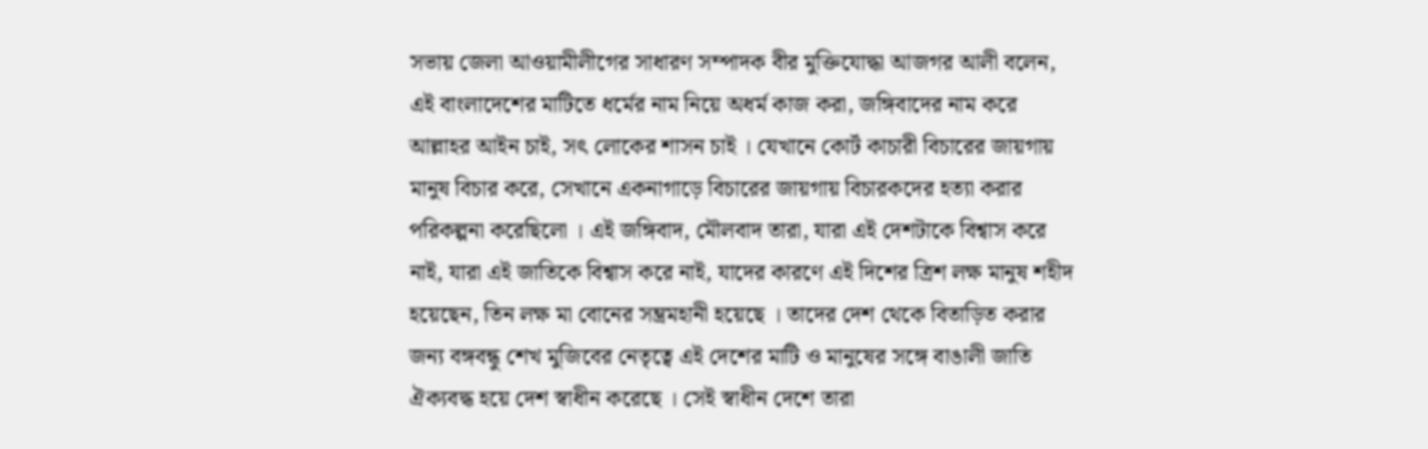সভায় জেলা আওয়ামীলীগের সাধারণ সম্পাদক বীর মুক্তিযোদ্ধা আজগর আলী বলেন, এই বাংলাদেশের মাটিতে ধর্মের নাম নিয়ে অধর্ম কাজ করা, জঙ্গিবাদের নাম করে আল্লাহর আইন চাই, সৎ লোকের শাসন চাই । যেখানে কোর্ট কাচারী বিচারের জায়গায় মানুষ বিচার করে, সেখানে একনাগাড়ে বিচারের জায়গায় বিচারকদের হত্যা করার পরিকল্পনা করেছিলো । এই জঙ্গিবাদ, মৌলবাদ তারা, যারা এই দেশটাকে বিশ্বাস করে নাই, যারা এই জাতিকে বিশ্বাস করে নাই, যাদের কারণে এই দিশের ত্রিশ লক্ষ মানুষ শহীদ হয়েছেন, তিন লক্ষ মা বোনের সম্ভ্রমহানী হয়েছে । তাদের দেশ থেকে বিতাড়িত করার জন্য বঙ্গবন্ধু শেখ মুজিবের নেতৃত্বে এই দেশের মাটি ও মানুষের সঙ্গে বাঙালী জাতি ঐক্যবদ্ধ হয়ে দেশ স্বাধীন করেছে । সেই স্বাধীন দেশে তারা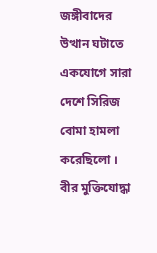জঙ্গীবাদের উত্থান ঘটাতে একযোগে সারা দেশে সিরিজ বোমা হামলা করেছিলো ।
বীর মুক্তিযোদ্ধা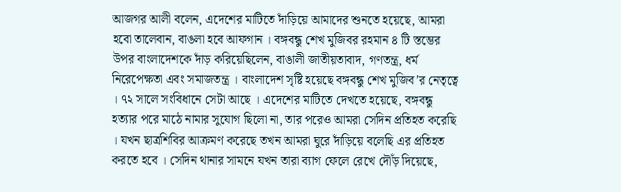আজগর আলী বলেন, এদেশের মাটিতে দাঁড়িয়ে আমাদের শুনতে হয়েছে, আমরা হবো তালেবান, বাঙলা হবে আফগান । বঙ্গবন্ধু শেখ মুজিবর রহমান ৪ টি স্তম্ভের উপর বাংলাদেশকে দাঁড় করিয়েছিলেন, বাঙালী জাতীয়তাবাদ, গণতন্ত্র, ধর্ম নিরেপেক্ষতা এবং সমাজতন্ত্র । বাংলাদেশ সৃষ্টি হয়েছে বঙ্গবন্ধু শেখ মুজিব’র নেতৃত্বে । ৭২ সালে সংবিধানে সেটা আছে । এদেশের মাটিতে দেখতে হয়েছে, বঙ্গবন্ধু হত্যার পরে মাঠে নামার সুযোগ ছিলো না, তার পরেও আমরা সেদিন প্রতিহত করেছি । যখন ছাত্রশিবির আক্রমণ করেছে তখন আমরা ঘুরে দাঁড়িয়ে বলেছি এর প্রতিহত করতে হবে । সেদিন থানার সামনে যখন তারা ব্যাগ ফেলে রেখে দৌঁড় দিয়েছে,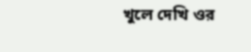খুলে দেখি ওর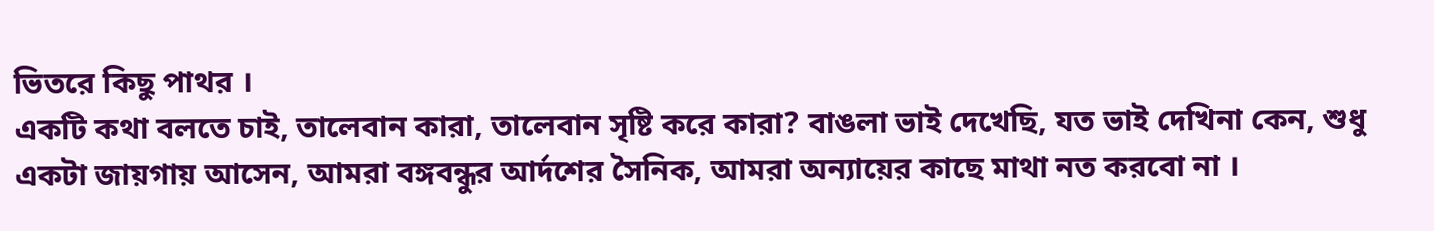ভিতরে কিছু পাথর ।
একটি কথা বলতে চাই, তালেবান কারা, তালেবান সৃষ্টি করে কারা? বাঙলা ভাই দেখেছি, যত ভাই দেখিনা কেন, শুধু একটা জায়গায় আসেন, আমরা বঙ্গবন্ধুর আর্দশের সৈনিক, আমরা অন্যায়ের কাছে মাথা নত করবো না ।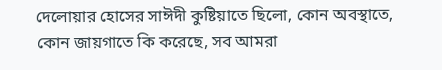দেলোয়ার হোসের সাঈদী কুষ্টিয়াতে ছিলো, কোন অবস্থাতে, কোন জায়গাতে কি করেছে, সব আমরা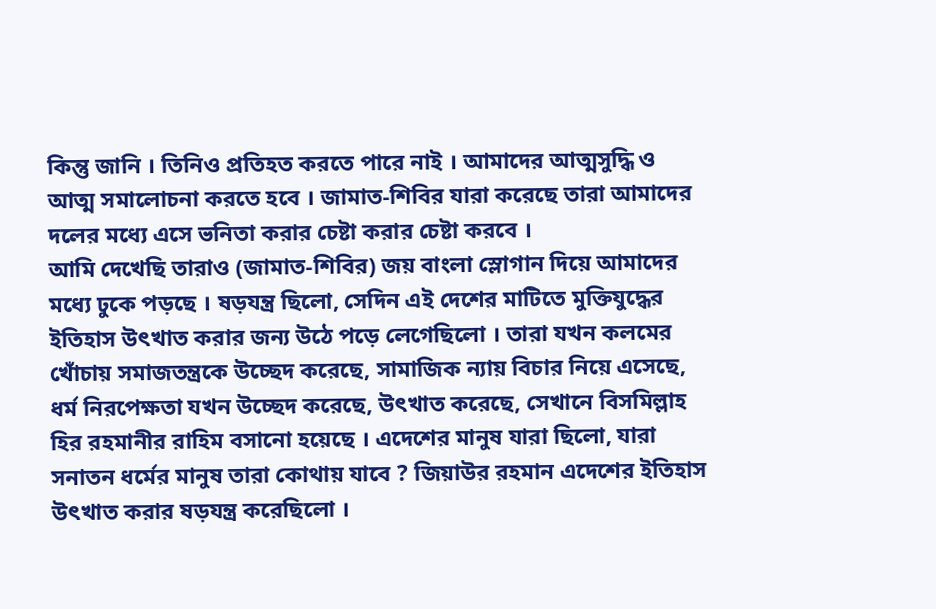কিন্তু জানি । তিনিও প্রতিহত করতে পারে নাই । আমাদের আত্মসুদ্ধি ও আত্ম সমালোচনা করতে হবে । জামাত-শিবির যারা করেছে তারা আমাদের দলের মধ্যে এসে ভনিতা করার চেষ্টা করার চেষ্টা করবে ।
আমি দেখেছি তারাও (জামাত-শিবির) জয় বাংলা স্লোগান দিয়ে আমাদের মধ্যে ঢুকে পড়ছে । ষড়যন্ত্র ছিলো, সেদিন এই দেশের মাটিতে মুক্তিযুদ্ধের ইতিহাস উৎখাত করার জন্য উঠে পড়ে লেগেছিলো । তারা যখন কলমের খোঁচায় সমাজতন্ত্রকে উচ্ছেদ করেছে, সামাজিক ন্যায় বিচার নিয়ে এসেছে, ধর্ম নিরপেক্ষতা যখন উচ্ছেদ করেছে, উৎখাত করেছে, সেখানে বিসমিল্লাহ হির রহমানীর রাহিম বসানো হয়েছে । এদেশের মানুষ যারা ছিলো, যারা সনাতন ধর্মের মানুষ তারা কোথায় যাবে ? জিয়াউর রহমান এদেশের ইতিহাস উৎখাত করার ষড়যন্ত্র করেছিলো ।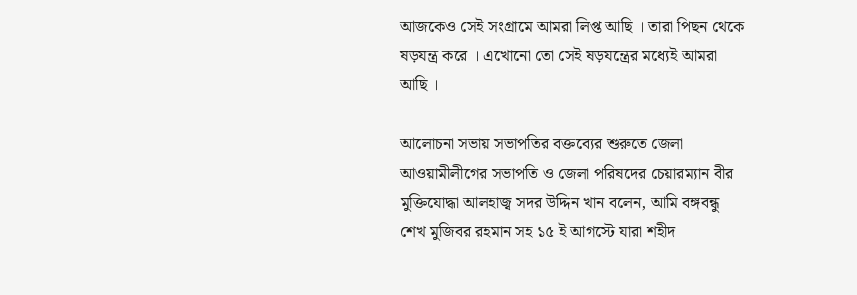আজকেও সেই সংগ্রামে আমরা লিপ্ত আছি । তারা পিছন থেকে ষড়যন্ত্র করে । এখোনো তো সেই ষড়যন্ত্রের মধ্যেই আমরা আছি ।

আলোচনা সভায় সভাপতির বক্তব্যের শুরুতে জেলা আওয়ামীলীগের সভাপতি ও জেলা পরিষদের চেয়ারম্যান বীর মুক্তিযোদ্ধা আলহাজ্ব সদর উদ্দিন খান বলেন, আমি বঙ্গবন্ধু শেখ মুজিবর রহমান সহ ১৫ ই আগস্টে যারা শহীদ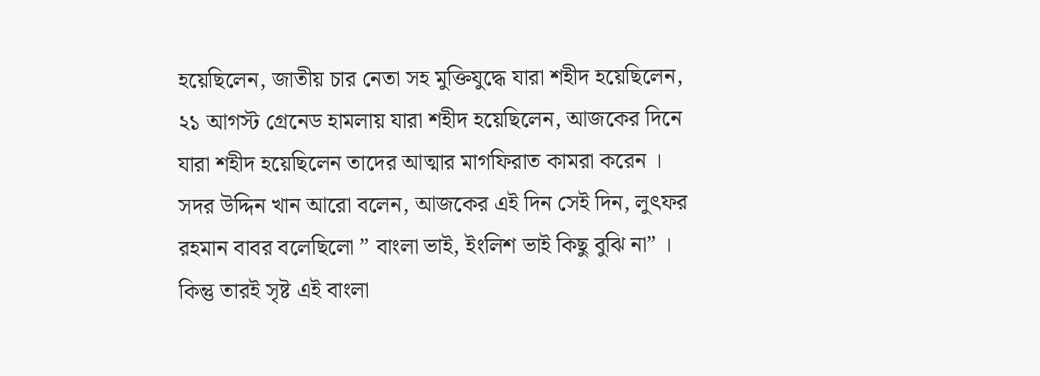হয়েছিলেন, জাতীয় চার নেতা সহ মুক্তিযুদ্ধে যারা শহীদ হয়েছিলেন, ২১ আগস্ট গ্রেনেড হামলায় যারা শহীদ হয়েছিলেন, আজকের দিনে যারা শহীদ হয়েছিলেন তাদের আত্মার মাগফিরাত কামরা করেন । সদর উদ্দিন খান আরো বলেন, আজকের এই দিন সেই দিন, লুৎফর রহমান বাবর বলেছিলো ” বাংলা ভাই, ইংলিশ ভাই কিছু বুঝি না” । কিন্তু তারই সৃষ্ট এই বাংলা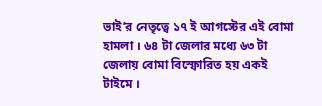ভাই’র নেতৃত্বে ১৭ ই আগস্টের এই বোমা হামলা । ৬৪ টা জেলার মধ্যে ৬৩ টা জেলায় বোমা বিস্ফোরিত হয় একই টাইমে ।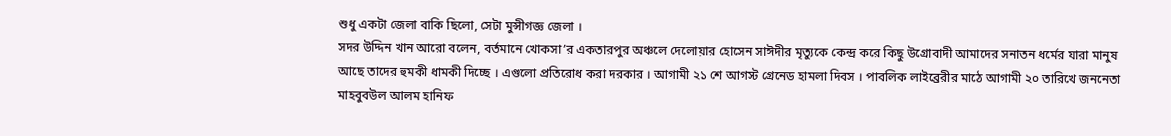শুধু একটা জেলা বাকি ছিলো, সেটা মুন্সীগজ্ঞ জেলা ।
সদর উদ্দিন খান আরো বলেন, বর্তমানে খোকসা’র একতারপুর অঞ্চলে দেলোয়ার হোসেন সাঈদীর মৃত্যুকে কেন্দ্র করে কিছু উগ্রোবাদী আমাদের সনাতন ধর্মের যারা মানুষ আছে তাদের হুমকী ধামকী দিচ্ছে । এগুলো প্রতিরোধ করা দরকার । আগামী ২১ শে আগস্ট গ্রেনেড হামলা দিবস । পাবলিক লাইব্রেরীর মাঠে আগামী ২০ তারিখে জননেতা মাহবুবউল আলম হানিফ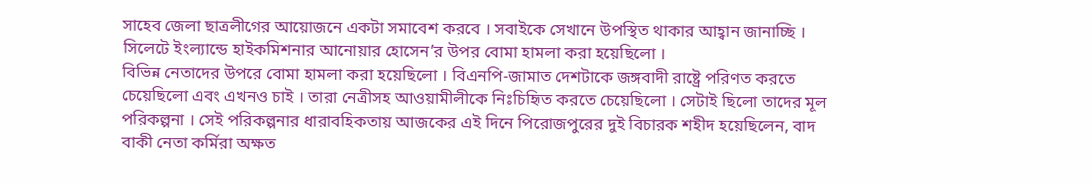সাহেব জেলা ছাত্রলীগের আয়োজনে একটা সমাবেশ করবে । সবাইকে সেখানে উপস্থিত থাকার আহ্বান জানাচ্ছি । সিলেটে ইংল্যান্ডে হাইকমিশনার আনোয়ার হোসেন’র উপর বোমা হামলা করা হয়েছিলো ।
বিভিন্ন নেতাদের উপরে বোমা হামলা করা হয়েছিলো । বিএনপি-জামাত দেশটাকে জঙ্গবাদী রাষ্ট্রে পরিণত করতে চেয়েছিলো এবং এখনও চাই । তারা নেত্রীসহ আওয়ামীলীকে নিঃচিহিৃত করতে চেয়েছিলো । সেটাই ছিলো তাদের মূল পরিকল্পনা । সেই পরিকল্পনার ধারাবহিকতায় আজকের এই দিনে পিরোজপুরের দুই বিচারক শহীদ হয়েছিলেন, বাদ বাকী নেতা কর্মিরা অক্ষত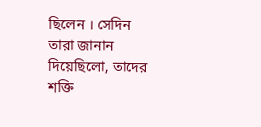ছিলেন । সেদিন তারা জানান দিয়েছিলো, তাদের শক্তি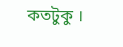কতটুকু ।